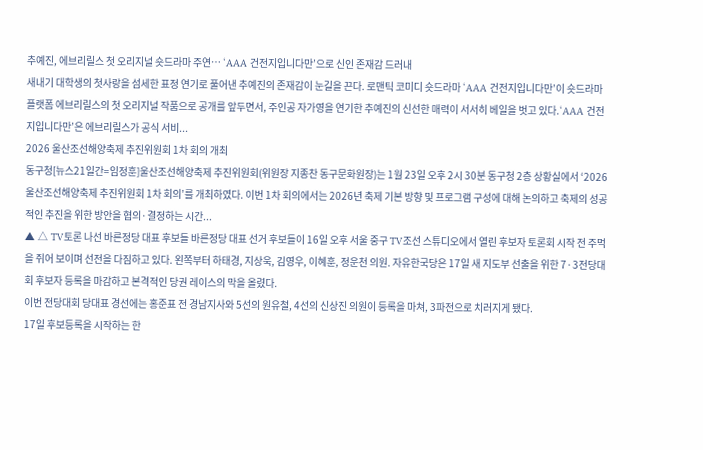추예진, 에브리릴스 첫 오리지널 숏드라마 주연… ‘AAA 건전지입니다만’으로 신인 존재감 드러내
새내기 대학생의 첫사랑을 섬세한 표정 연기로 풀어낸 추예진의 존재감이 눈길을 끈다. 로맨틱 코미디 숏드라마 ‘AAA 건전지입니다만’이 숏드라마 플랫폼 에브리릴스의 첫 오리지널 작품으로 공개를 앞두면서, 주인공 자가영을 연기한 추예진의 신선한 매력이 서서히 베일을 벗고 있다.‘AAA 건전지입니다만’은 에브리릴스가 공식 서비...
2026 울산조선해양축제 추진위원회 1차 회의 개최
동구청[뉴스21일간=임정훈]울산조선해양축제 추진위원회(위원장 지종찬 동구문화원장)는 1월 23일 오후 2시 30분 동구청 2층 상황실에서 ‘2026 울산조선해양축제 추진위원회 1차 회의’를 개최하였다. 이번 1차 회의에서는 2026년 축제 기본 방향 및 프로그램 구성에 대해 논의하고 축제의 성공적인 추진을 위한 방안을 협의·결정하는 시간...
▲ △ TV토론 나선 바른정당 대표 후보들 바른정당 대표 선거 후보들이 16일 오후 서울 중구 TV조선 스튜디오에서 열린 후보자 토론회 시작 전 주먹을 쥐어 보이며 선전을 다짐하고 있다. 왼쪽부터 하태경, 지상욱, 김영우, 이혜훈, 정운천 의원. 자유한국당은 17일 새 지도부 선출을 위한 7·3전당대회 후보자 등록을 마감하고 본격적인 당권 레이스의 막을 올렸다.
이번 전당대회 당대표 경선에는 홍준표 전 경남지사와 5선의 원유철, 4선의 신상진 의원이 등록을 마쳐, 3파전으로 치러지게 됐다.
17일 후보등록을 시작하는 한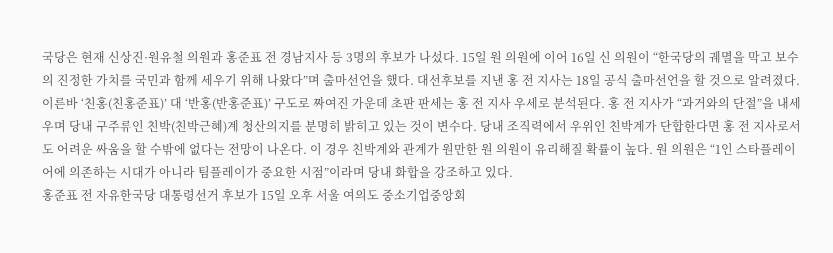국당은 현재 신상진·원유철 의원과 홍준표 전 경남지사 등 3명의 후보가 나섰다. 15일 원 의원에 이어 16일 신 의원이 “한국당의 궤멸을 막고 보수의 진정한 가치를 국민과 함께 세우기 위해 나왔다”며 출마선언을 했다. 대선후보를 지낸 홍 전 지사는 18일 공식 출마선언을 할 것으로 알려졌다.
이른바 ‘친홍(친홍준표)’ 대 ‘반홍(반홍준표)’ 구도로 짜여진 가운데 초판 판세는 홍 전 지사 우세로 분석된다. 홍 전 지사가 “과거와의 단절”을 내세우며 당내 구주류인 친박(친박근혜)계 청산의지를 분명히 밝히고 있는 것이 변수다. 당내 조직력에서 우위인 친박계가 단합한다면 홍 전 지사로서도 어려운 싸움을 할 수밖에 없다는 전망이 나온다. 이 경우 친박계와 관계가 원만한 원 의원이 유리해질 확률이 높다. 원 의원은 “1인 스타플레이어에 의존하는 시대가 아니라 팀플레이가 중요한 시점”이라며 당내 화합을 강조하고 있다.
홍준표 전 자유한국당 대통령선거 후보가 15일 오후 서울 여의도 중소기업중앙회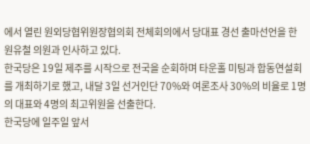에서 열린 원외당협위원장협의회 전체회의에서 당대표 경선 출마선언을 한 원유철 의원과 인사하고 있다.
한국당은 19일 제주를 시작으로 전국을 순회하며 타운홀 미팅과 합동연설회를 개최하기로 했고, 내달 3일 선거인단 70%와 여론조사 30%의 비율로 1명의 대표와 4명의 최고위원을 선출한다.
한국당에 일주일 앞서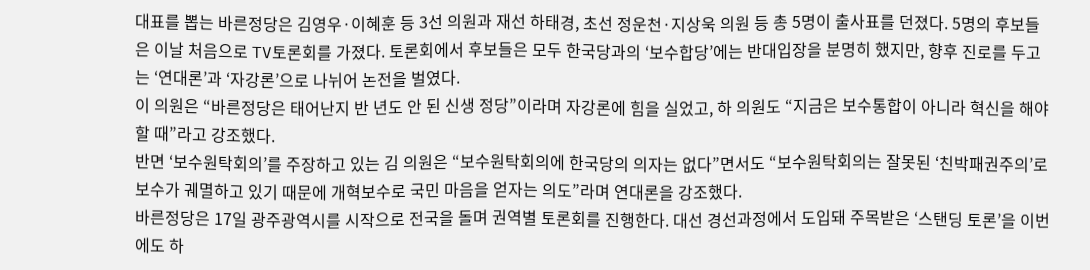대표를 뽑는 바른정당은 김영우·이혜훈 등 3선 의원과 재선 하태경, 초선 정운천·지상욱 의원 등 총 5명이 출사표를 던졌다. 5명의 후보들은 이날 처음으로 TV토론회를 가졌다. 토론회에서 후보들은 모두 한국당과의 ‘보수합당’에는 반대입장을 분명히 했지만, 향후 진로를 두고는 ‘연대론’과 ‘자강론’으로 나뉘어 논전을 벌였다.
이 의원은 “바른정당은 태어난지 반 년도 안 된 신생 정당”이라며 자강론에 힘을 실었고, 하 의원도 “지금은 보수통합이 아니라 혁신을 해야 할 때”라고 강조했다.
반면 ‘보수원탁회의’를 주장하고 있는 김 의원은 “보수원탁회의에 한국당의 의자는 없다”면서도 “보수원탁회의는 잘못된 ‘친박패권주의’로 보수가 궤멸하고 있기 때문에 개혁보수로 국민 마음을 얻자는 의도”라며 연대론을 강조했다.
바른정당은 17일 광주광역시를 시작으로 전국을 돌며 권역별 토론회를 진행한다. 대선 경선과정에서 도입돼 주목받은 ‘스탠딩 토론’을 이번에도 하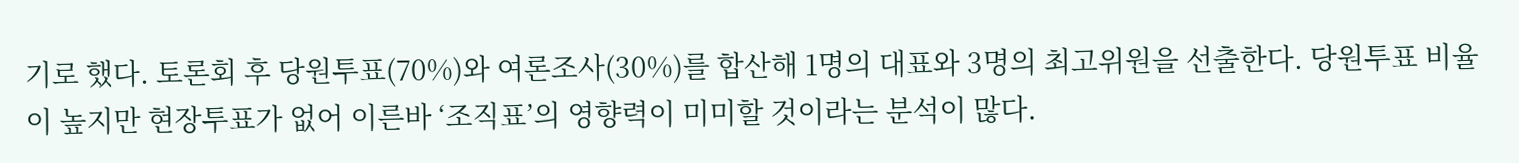기로 했다. 토론회 후 당원투표(70%)와 여론조사(30%)를 합산해 1명의 대표와 3명의 최고위원을 선출한다. 당원투표 비율이 높지만 현장투표가 없어 이른바 ‘조직표’의 영향력이 미미할 것이라는 분석이 많다.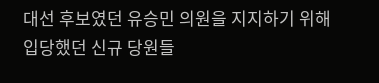대선 후보였던 유승민 의원을 지지하기 위해 입당했던 신규 당원들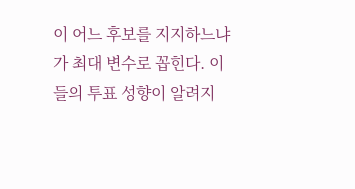이 어느 후보를 지지하느냐가 최대 변수로 꼽힌다. 이들의 투표 성향이 알려지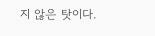지 않은 탓이다.